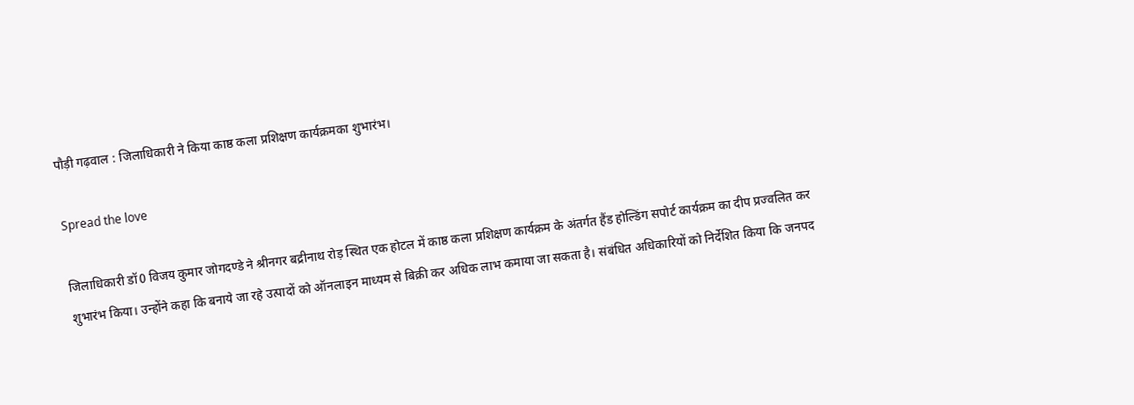पौड़ी गढ़वाल : जिलाधिकारी ने किया काष्ठ कला प्रशिक्षण कार्यक्रमका शुभारंभ।

Spread the love

जिलाधिकारी डॉ0 विजय कुमार जोगदण्डे ने श्रीनगर बद्रीनाथ रोड़ स्थित एक होटल में काष्ठ कला प्रशिक्षण कार्यक्रम के अंतर्गत हैंड होल्डिंग सपोर्ट कार्यक्रम का दीप प्रज्वलित कर शुभारंभ किया। उन्होंने कहा कि बनाये जा रहे उत्पादों को ऑनलाइन माध्यम से बिक्री कर अधिक लाभ कमाया जा सकता है। संबंधित अधिकारियों को निर्देशित किया कि जनपद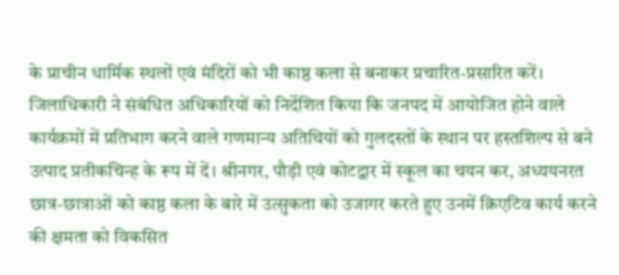के प्राचीन धार्मिक स्थलों एवं मंदिरों को भी काष्ठ कला से बनाकर प्रचारित-प्रसारित करें। जिलाधिकारी ने संबंधित अधिकारियों को निर्देशित किया कि जनपद में आयोजित होने वाले कार्यक्रमों में प्रतिभाग करने वाले गणमान्य अतिथियों को गुलदस्तों के स्थान पर हस्तशिल्प से बने उत्पाद प्रतीकचिन्ह के रूप में दें। श्रीनगर, पौड़ी एवं कोटद्वार में स्कूल का चयन कर, अध्ययनरत छात्र-छात्राओं को काष्ठ कला के बारे में उत्सुकता को उजागर करते हुए उनमें क्रिएटिव कार्य करने की क्षमता को विकसित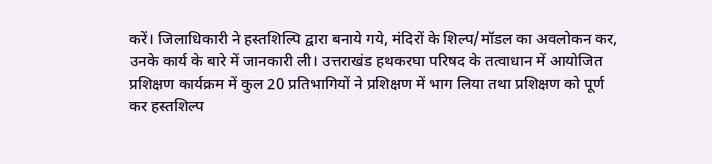करें। जिलाधिकारी ने हस्तशिल्पि द्वारा बनाये गये, मंदिरों के शिल्प/मॉडल का अवलोकन कर, उनके कार्य के बारे में जानकारी ली। उत्तराखंड हथकरघा परिषद के तत्वाधान में आयोजित प्रशिक्षण कार्यक्रम में कुल 20 प्रतिभागियों ने प्रशिक्षण में भाग लिया तथा प्रशिक्षण को पूर्ण कर हस्तशिल्प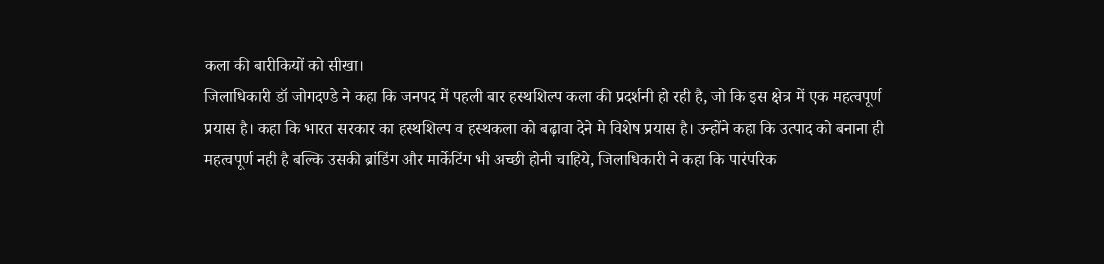कला की बारीकियों को सीखा।
जिलाधिकारी डॉ जोगदण्डे ने कहा कि जनपद में पहली बार हस्थशिल्प कला की प्रदर्शनी हो रही है, जो कि इस क्षेत्र में एक महत्वपूर्ण प्रयास है। कहा कि भारत सरकार का हस्थशिल्प व हस्थकला को बढ़ावा देने मे विशेष प्रयास है। उन्होंने कहा कि उत्पाद को बनाना ही महत्वपूर्ण नही है बल्कि उसकी ब्रांडिंग और मार्केटिंग भी अच्छी होनी चाहिये, जिलाधिकारी ने कहा कि पारंपरिक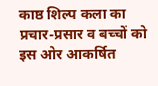काष्ठ शिल्प कला का प्रचार-प्रसार व बच्चों को इस ओर आकर्षित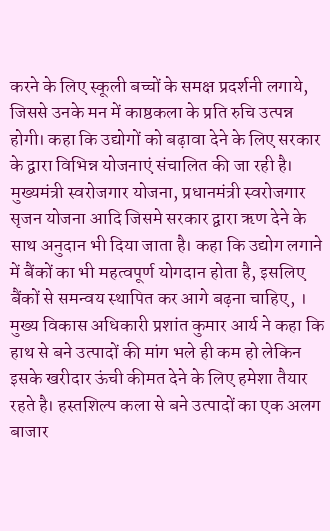करने के लिए स्कूली बच्चों के समक्ष प्रदर्शनी लगाये, जिससे उनके मन में काष्ठकला के प्रति रुचि उत्पन्न होगी। कहा कि उद्योगों को बढ़ावा देने के लिए सरकार के द्वारा विभिन्न योजनाएं संचालित की जा रही है। मुख्यमंत्री स्वरोजगार योजना, प्रधानमंत्री स्वरोजगार सृजन योजना आदि जिसमे सरकार द्वारा ऋण देने के साथ अनुदान भी दिया जाता है। कहा कि उद्योग लगाने में बैंकों का भी महत्वपूर्ण योगदान होता है, इसलिए बैंकों से समन्वय स्थापित कर आगे बढ़ना चाहिए, ।
मुख्य विकास अधिकारी प्रशांत कुमार आर्य ने कहा कि हाथ से बने उत्पादों की मांग भले ही कम हो लेकिन इसके खरीदार ऊंची कीमत देने के लिए हमेशा तैयार रहते है। हस्तशिल्प कला से बने उत्पादों का एक अलग बाजार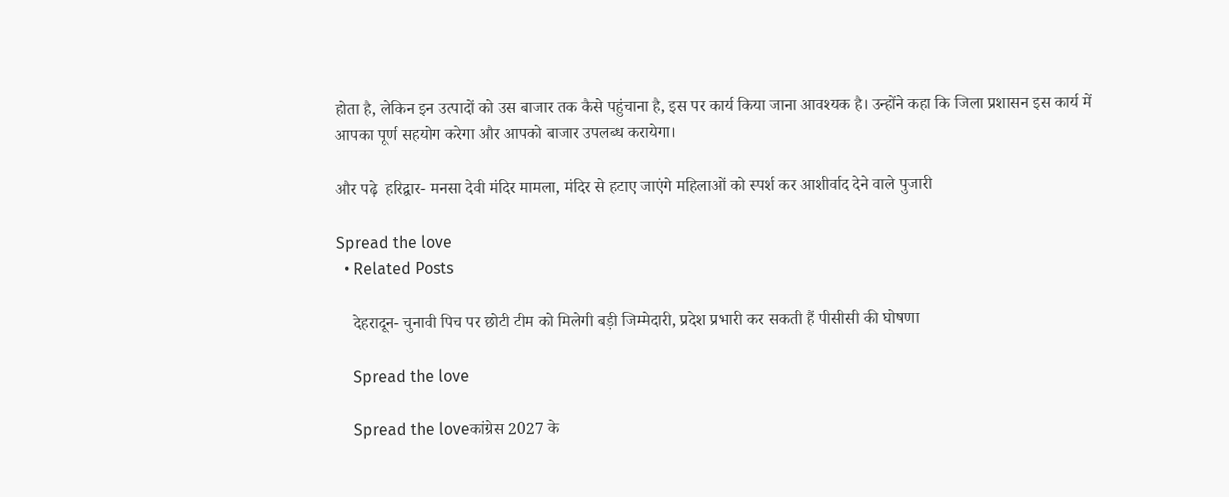होता है, लेकिन इन उत्पादों को उस बाजार तक कैसे पहुंचाना है, इस पर कार्य किया जाना आवश्यक है। उन्होंने कहा कि जिला प्रशासन इस कार्य में आपका पूर्ण सहयोग करेगा और आपको बाजार उपलब्ध करायेगा।

और पढ़े  हरिद्वार- मनसा देवी मंदिर मामला, मंदिर से हटाए जाएंगे महिलाओं को स्पर्श कर आशीर्वाद देने वाले पुजारी

Spread the love
  • Related Posts

    देहरादून- चुनावी पिच पर छोटी टीम को मिलेगी बड़ी जिम्मेदारी, प्रदेश प्रभारी कर सकती हैं पीसीसी की घोषणा

    Spread the love

    Spread the loveकांग्रेस 2027 के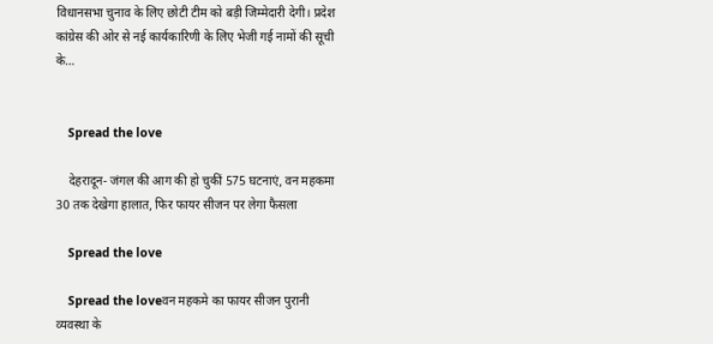विधानसभा चुनाव के लिए छोटी टीम को बड़ी जिम्मेदारी देगी। प्रदेश कांग्रेस की ओर से नई कार्यकारिणी के लिए भेजी गई नामों की सूची के…


    Spread the love

    देहरादून- जंगल की आग की हो चुकीं 575 घटनाएं, वन महकमा 30 तक देखेगा हालात, फिर फायर सीजन पर लेगा फैसला

    Spread the love

    Spread the loveवन महकमे का फायर सीजन पुरानी व्यवस्था के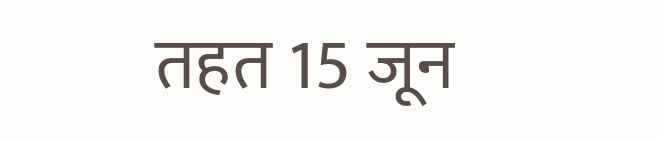तहत 15 जून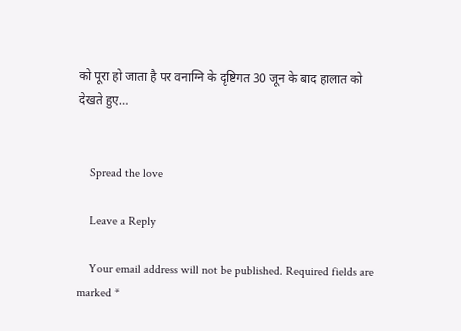को पूरा हो जाता है पर वनाग्नि के दृष्टिगत 30 जून के बाद हालात को देखते हुए…


    Spread the love

    Leave a Reply

    Your email address will not be published. Required fields are marked *